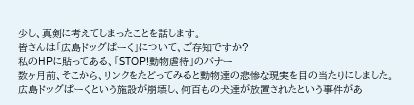少し、真剣に考えてしまったことを話します。
皆さんは「広島ドッグぱーく」について、ご存知ですか?
私のHPに貼ってある、「STOP!動物虐待」のバナー
数ヶ月前、そこから、リンクをたどってみると動物達の悲惨な現実を目の当たりにしました。
広島ドッグぱーくという施設が崩壊し、何百もの犬達が放置されたという事件があ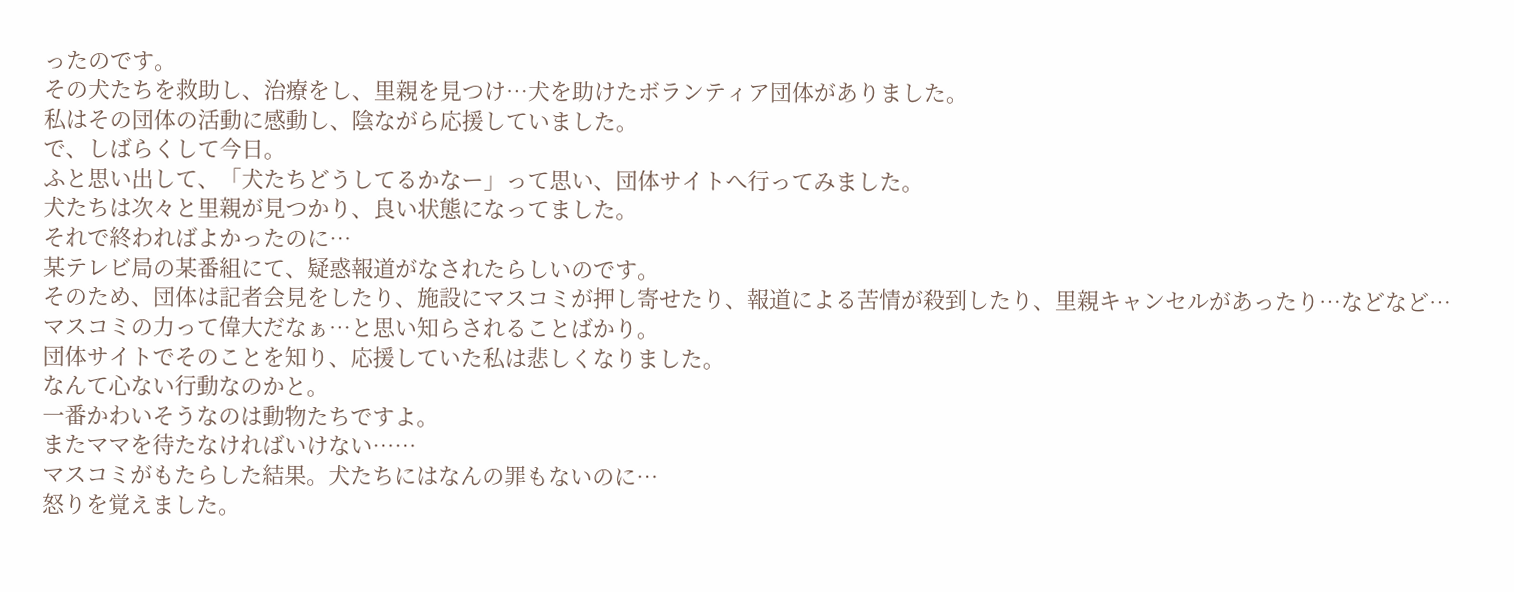ったのです。
その犬たちを救助し、治療をし、里親を見つけ…犬を助けたボランティア団体がありました。
私はその団体の活動に感動し、陰ながら応援していました。
で、しばらくして今日。
ふと思い出して、「犬たちどうしてるかなー」って思い、団体サイトへ行ってみました。
犬たちは次々と里親が見つかり、良い状態になってました。
それで終わればよかったのに…
某テレビ局の某番組にて、疑惑報道がなされたらしいのです。
そのため、団体は記者会見をしたり、施設にマスコミが押し寄せたり、報道による苦情が殺到したり、里親キャンセルがあったり…などなど…
マスコミの力って偉大だなぁ…と思い知らされることばかり。
団体サイトでそのことを知り、応援していた私は悲しくなりました。
なんて心ない行動なのかと。
一番かわいそうなのは動物たちですよ。
またママを待たなければいけない……
マスコミがもたらした結果。犬たちにはなんの罪もないのに…
怒りを覚えました。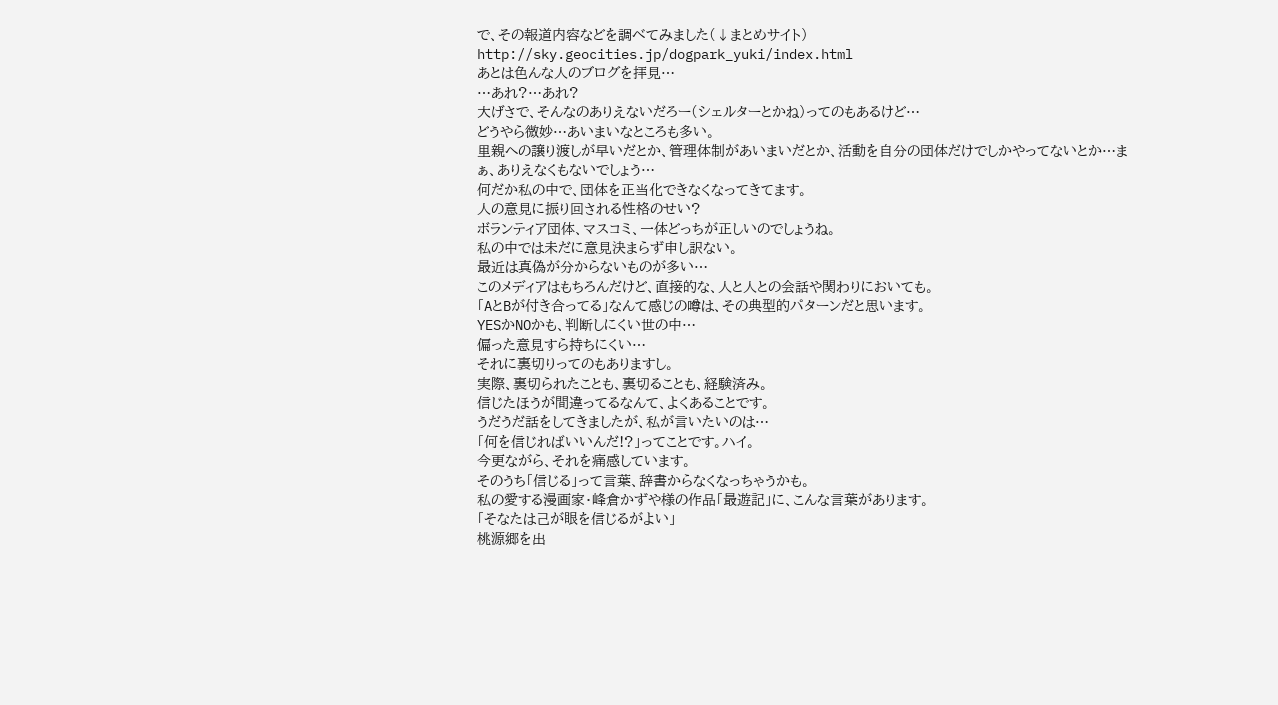で、その報道内容などを調べてみました(↓まとめサイト)
http://sky.geocities.jp/dogpark_yuki/index.html
あとは色んな人のブログを拝見…
…あれ?…あれ?
大げさで、そんなのありえないだろー(シェルターとかね)ってのもあるけど…
どうやら微妙…あいまいなところも多い。
里親への譲り渡しが早いだとか、管理体制があいまいだとか、活動を自分の団体だけでしかやってないとか…まぁ、ありえなくもないでしょう…
何だか私の中で、団体を正当化できなくなってきてます。
人の意見に振り回される性格のせい?
ボランティア団体、マスコミ、一体どっちが正しいのでしょうね。
私の中では未だに意見決まらず申し訳ない。
最近は真偽が分からないものが多い…
このメディアはもちろんだけど、直接的な、人と人との会話や関わりにおいても。
「AとBが付き合ってる」なんて感じの噂は、その典型的パターンだと思います。
YESかNOかも、判断しにくい世の中…
偏った意見すら持ちにくい…
それに裏切りってのもありますし。
実際、裏切られたことも、裏切ることも、経験済み。
信じたほうが間違ってるなんて、よくあることです。
うだうだ話をしてきましたが、私が言いたいのは…
「何を信じればいいんだ!?」ってことです。ハイ。
今更ながら、それを痛感しています。
そのうち「信じる」って言葉、辞書からなくなっちゃうかも。
私の愛する漫画家・峰倉かずや様の作品「最遊記」に、こんな言葉があります。
「そなたは己が眼を信じるがよい」
桃源郷を出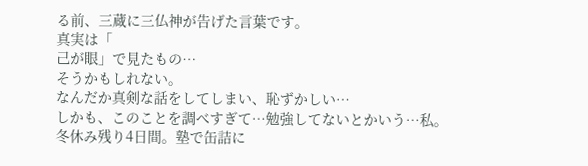る前、三蔵に三仏神が告げた言葉です。
真実は「
己が眼」で見たもの…
そうかもしれない。
なんだか真剣な話をしてしまい、恥ずかしい…
しかも、このことを調べすぎて…勉強してないとかいう…私。
冬休み残り4日間。塾で缶詰に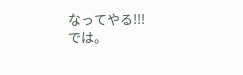なってやる!!!
では。